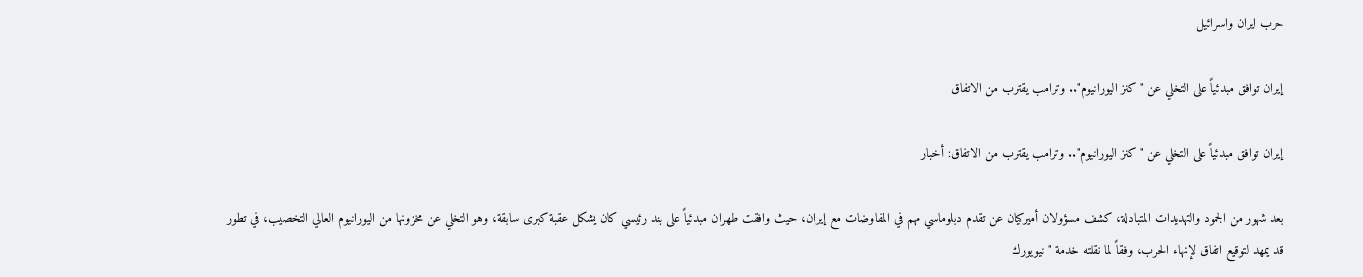حرب ايران واسرائيل

إيران توافق مبدئياً على التخلي عن "كنز اليورانيوم".. وترامب يقترب من الاتفاق

إيران توافق مبدئياً على التخلي عن "كنز اليورانيوم".. وترامب يقترب من الاتفاق: أخبار

بعد شهور من الجمود والتهديدات المتبادلة، كشف مسؤولان أميركيان عن تقدم دبلوماسي مهم في المفاوضات مع إيران، حيث وافقت طهران مبدئياً على بند رئيسي كان يشكل عقبة كبرى سابقة، وهو التخلي عن مخزونها من اليورانيوم العالي التخصيب، في تطور قد يمهد لتوقيع اتفاق لإنهاء الحرب، وفقاً لما نقلته خدمة "نيويورك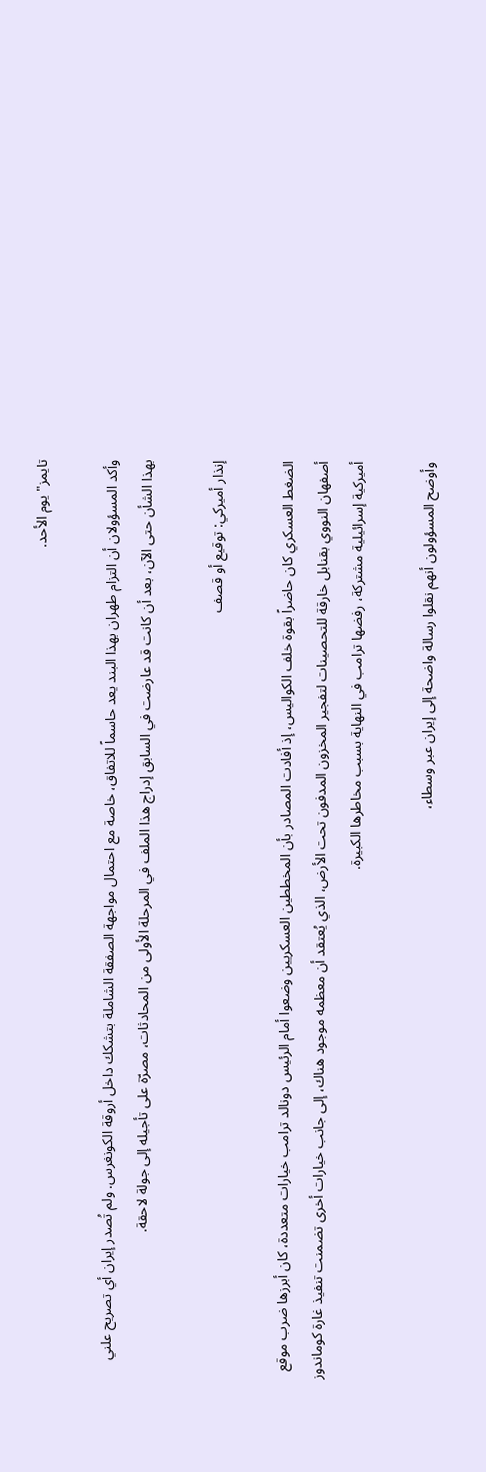تايمز" يوم الأحد.

وأكد المسؤولان أن التزام طهران بهذا البند يعد حاسماً للاتفاق، خاصة مع احتمال مواجهة الصفقة الشاملة بتشكك داخل أروقة الكونغرس. ولم تُصدر إيران أي تصريح علني بهذا الشأن حتى الآن، بعد أن كانت قد عارضت في السابق إدراج هذا الملف في المرحلة الأولى من المحادثات، مصرّة على تأجيله إلى جولة لاحقة.

إنذار أميركي: توقيع أو قصف

الضغط العسكري كان حاضراً بقوة خلف الكواليس، إذ أفادت المصادر بأن المخططين العسكريين وضعوا أمام الرئيس دونالد ترامب خيارات متعددة، كان أبرزها ضرب موقع أصفهان النووي بقنابل خارقة للتحصينات لتفجير المخزون المدفون تحت الأرض، الذي يُعتقد أن معظمه موجود هناك، إلى جانب خيارات أخرى تضمنت تنفيذ غارة كوماندوز أميركية إسرائيلية مشتركة، رفضها ترامب في النهاية بسبب مخاطرها الكبيرة.

وأوضح المسؤولون أنهم نقلوا رسالة واضحة إلى إيران عبر وسطاء،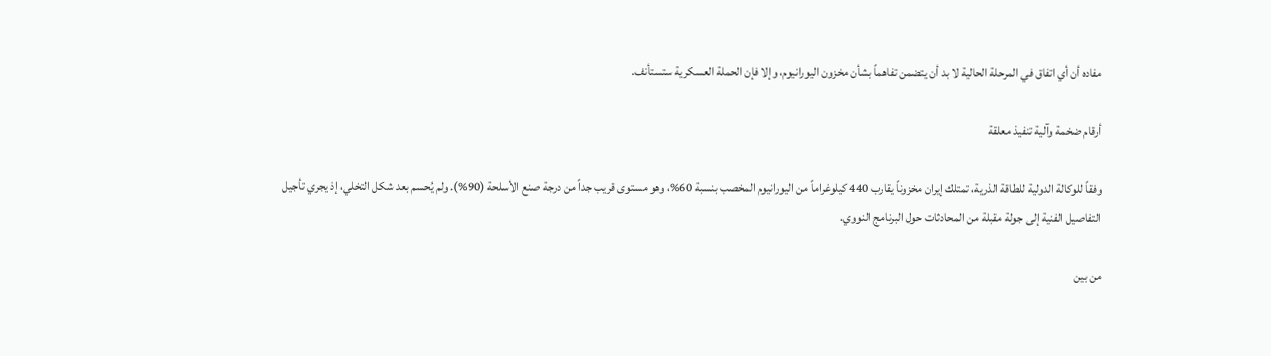مفاده أن أي اتفاق في المرحلة الحالية لا بد أن يتضمن تفاهماً بشأن مخزون اليورانيوم، وإلا فإن الحملة العسكرية ستستأنف.

أرقام ضخمة وآلية تنفيذ معلقة

وفقاً للوكالة الدولية للطاقة الذرية، تمتلك إيران مخزوناً يقارب 440 كيلوغراماً من اليورانيوم المخصب بنسبة 60%، وهو مستوى قريب جداً من درجة صنع الأسلحة (90%). ولم يُحسم بعد شكل التخلي، إذ يجري تأجيل التفاصيل الفنية إلى جولة مقبلة من المحادثات حول البرنامج النووي.

من بين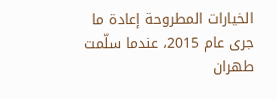الخيارات المطروحة إعادة ما جرى عام 2015، عندما سلّمت طهران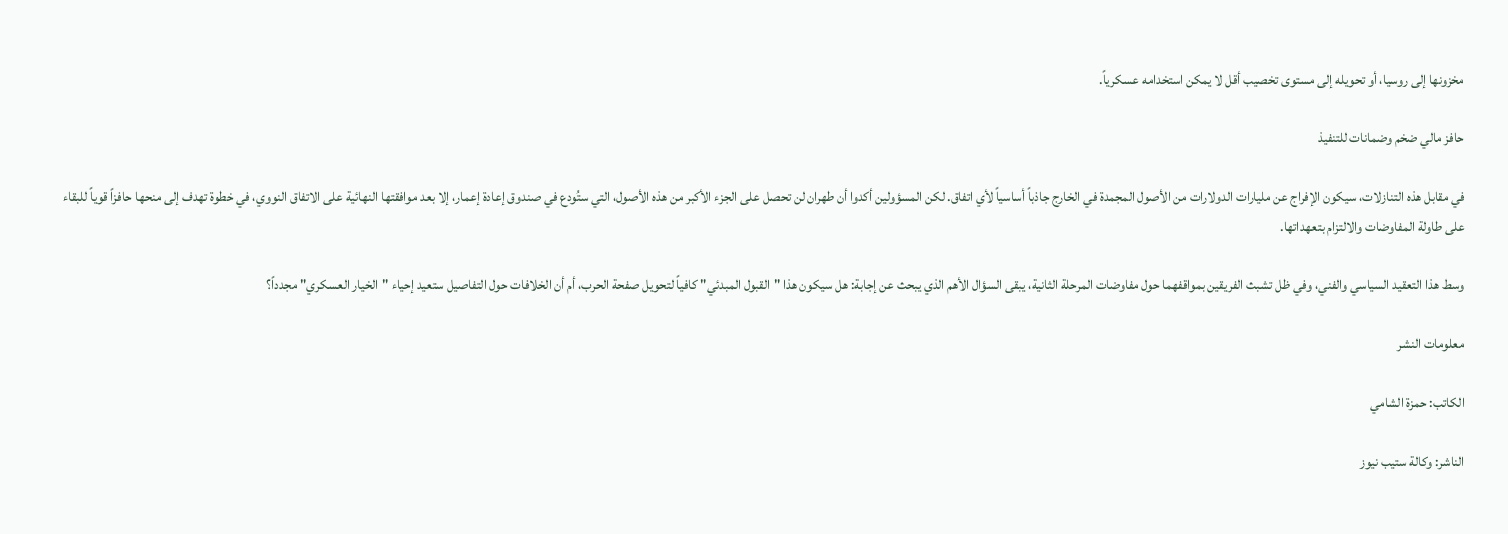مخزونها إلى روسيا، أو تحويله إلى مستوى تخصيب أقل لا يمكن استخدامه عسكرياً.

حافز مالي ضخم وضمانات للتنفيذ

في مقابل هذه التنازلات، سيكون الإفراج عن مليارات الدولارات من الأصول المجمدة في الخارج جاذباً أساسياً لأي اتفاق. لكن المسؤولين أكدوا أن طهران لن تحصل على الجزء الأكبر من هذه الأصول، التي ستُودع في صندوق إعادة إعمار، إلا بعد موافقتها النهائية على الاتفاق النووي، في خطوة تهدف إلى منحها حافزاً قوياً للبقاء على طاولة المفاوضات والالتزام بتعهداتها.

وسط هذا التعقيد السياسي والفني، وفي ظل تشبث الفريقين بمواقفهما حول مفاوضات المرحلة الثانية، يبقى السؤال الأهم الذي يبحث عن إجابة: هل سيكون هذا "القبول المبدئي" كافياً لتحويل صفحة الحرب، أم أن الخلافات حول التفاصيل ستعيد إحياء "الخيار العسكري" مجدداً؟

معلومات النشر

الكاتب: حمزة الشامي

الناشر: وكالة ستيب نيوز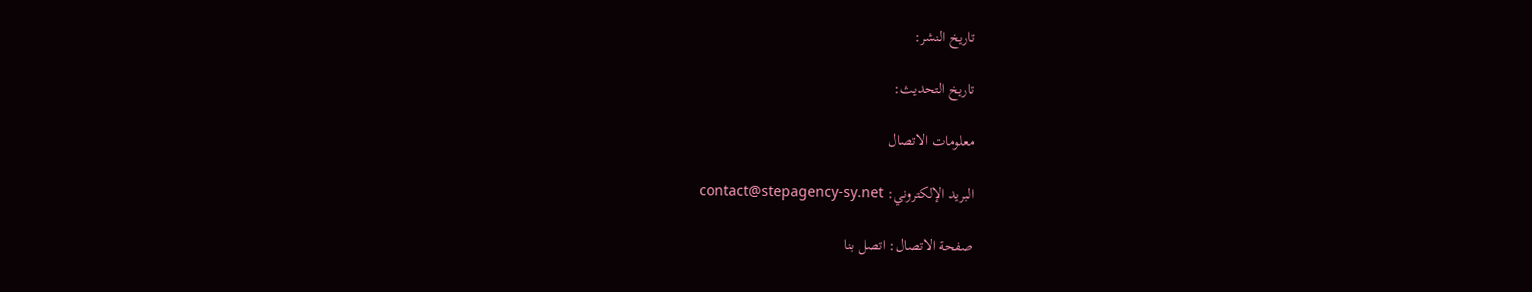تاريخ النشر:

تاريخ التحديث:

معلومات الاتصال

البريد الإلكتروني: contact@stepagency-sy.net

صفحة الاتصال: اتصل بنا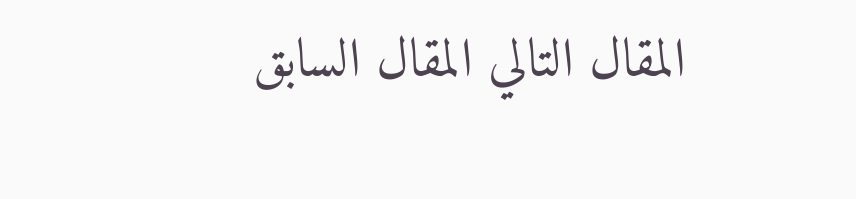المقال التالي المقال السابق